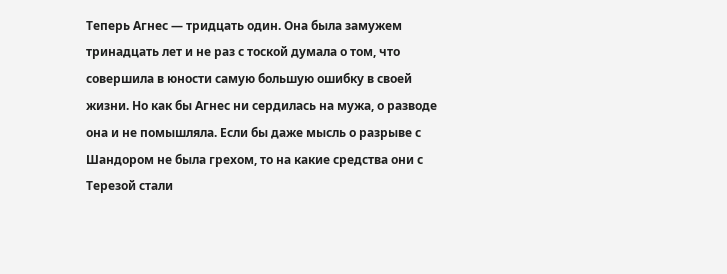Теперь Агнес — тридцать один. Она была замужем тринадцать лет и не раз с тоской думала о том, что совершила в юности самую большую ошибку в своей жизни. Но как бы Агнес ни сердилась на мужа, о разводе она и не помышляла. Если бы даже мысль о разрыве с Шандором не была грехом, то на какие средства они с Терезой стали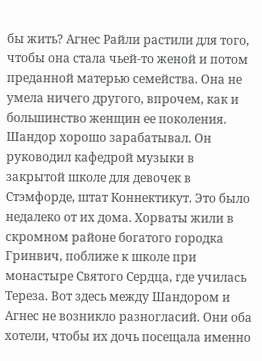бы жить? Агнес Райли растили для того, чтобы она стала чьей-то женой и потом преданной матерью семейства. Она не умела ничего другого, впрочем, как и большинство женщин ее поколения.
Шандор хорошо зарабатывал. Он руководил кафедрой музыки в закрытой школе для девочек в Стэмфорде, штат Коннектикут. Это было недалеко от их дома. Хорваты жили в скромном районе богатого городка Гринвич, поближе к школе при монастыре Святого Сердца, где училась Тереза. Вот здесь между Шандором и Агнес не возникло разногласий. Они оба хотели, чтобы их дочь посещала именно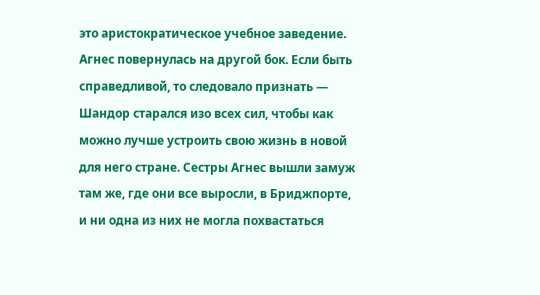это аристократическое учебное заведение.
Агнес повернулась на другой бок. Если быть справедливой, то следовало признать — Шандор старался изо всех сил, чтобы как можно лучше устроить свою жизнь в новой для него стране. Сестры Агнес вышли замуж там же, где они все выросли, в Бриджпорте, и ни одна из них не могла похвастаться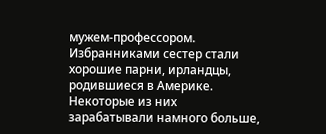мужем-профессором. Избранниками сестер стали хорошие парни, ирландцы, родившиеся в Америке. Некоторые из них зарабатывали намного больше,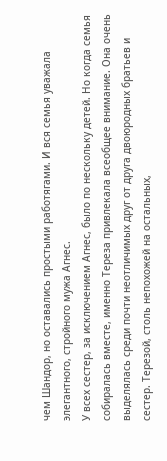чем Шандор, но оставались простыми работягами. И вся семья уважала элегантного, стройного мужа Агнес.
У всех сестер, за исключением Агнес, было по нескольку детей. Но когда семья собиралась вместе, именно Тереза привлекала всеобщее внимание. Она очень выделялась среди почти неотличимых друг от друга двоюродных братьев и сестер. Терезой, столь непохожей на остальных,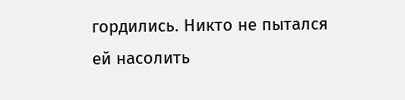гордились. Никто не пытался ей насолить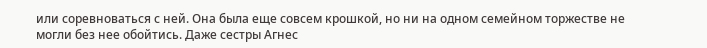или соревноваться с ней. Она была еще совсем крошкой, но ни на одном семейном торжестве не могли без нее обойтись. Даже сестры Агнес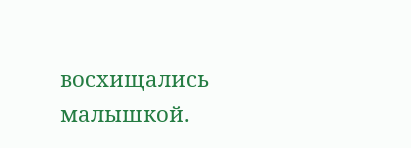восхищались малышкой.